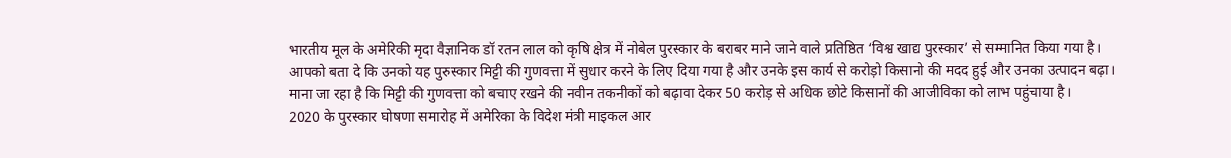भारतीय मूल के अमेरिकी मृदा वैज्ञानिक डॉ रतन लाल को कृषि क्षेत्र में नोबेल पुरस्कार के बराबर माने जाने वाले प्रतिष्ठित ‘विश्व खाद्य पुरस्कार’ से सम्मानित किया गया है।
आपको बता दे कि उनको यह पुरुस्कार मिट्टी की गुणवत्ता में सुधार करने के लिए दिया गया है और उनके इस कार्य से करोड़ो किसानो की मदद हुई और उनका उत्पादन बढ़ा।
माना जा रहा है कि मिट्टी की गुणवत्ता को बचाए रखने की नवीन तकनीकों को बढ़ावा देकर 50 करोड़ से अधिक छोटे किसानों की आजीविका को लाभ पहुंचाया है।
2020 के पुरस्कार घोषणा समारोह में अमेरिका के विदेश मंत्री माइकल आर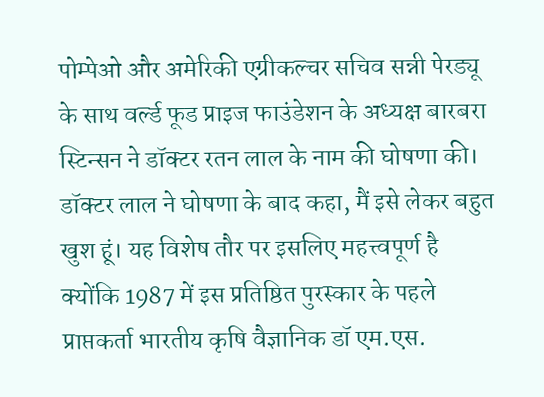पोम्पेओ और अमेरिकी एग्रीकल्चर सचिव सन्नी पेरड्यू के साथ वर्ल्ड फूड प्राइज फाउंडेशन के अध्यक्ष बारबरा स्टिन्सन ने डॉक्टर रतन लाल के नाम की घोषणा की।
डॉक्टर लाल ने घोषणा के बाद कहा, मैं इसे लेकर बहुत खुश हूं। यह विशेष तौर पर इसलिए महत्त्वपूर्ण है क्योंकि 1987 में इस प्रतिष्ठित पुरस्कार के पहले प्राप्तकर्ता भारतीय कृषि वैज्ञानिक डॉ एम.एस.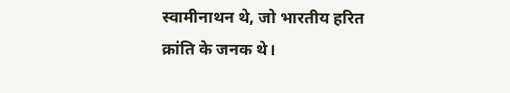स्वामीनाथन थे, जो भारतीय हरित क्रांति के जनक थे।